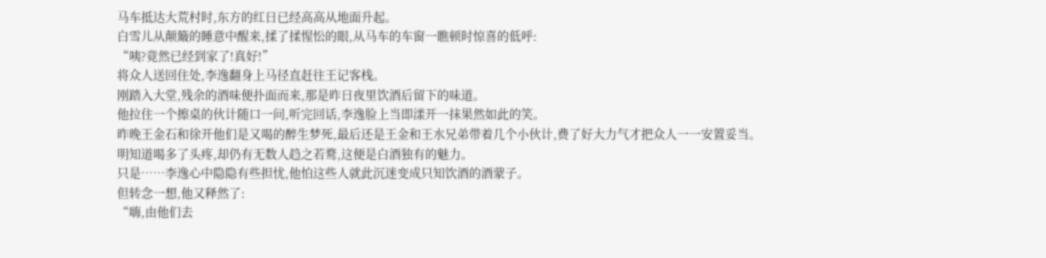马车抵达大荒村时,东方的红日已经高高从地面升起。
白雪儿从颠簸的睡意中醒来,揉了揉惺忪的眼,从马车的车窗一瞧顿时惊喜的低呼:
“咦?竟然已经到家了!真好!”
将众人送回住处,李逸翻身上马径直赶往王记客栈。
刚踏入大堂,残余的酒味便扑面而来,那是昨日夜里饮酒后留下的味道。
他拉住一个擦桌的伙计随口一问,听完回话,李逸脸上当即漾开一抹果然如此的笑。
昨晚王金石和徐开他们是又喝的醉生梦死,最后还是王金和王水兄弟带着几个小伙计,费了好大力气才把众人一一安置妥当。
明知道喝多了头疼,却仍有无数人趋之若鹜,这便是白酒独有的魅力。
只是……李逸心中隐隐有些担忧,他怕这些人就此沉迷变成只知饮酒的酒蒙子。
但转念一想,他又释然了:
“嗨,由他们去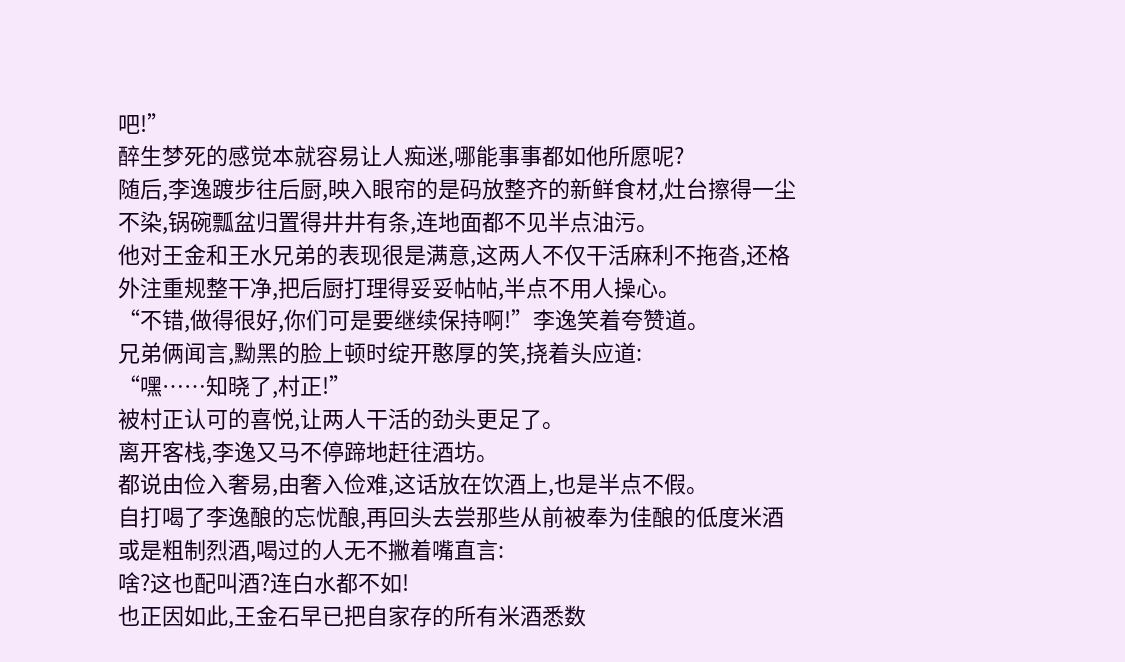吧!”
醉生梦死的感觉本就容易让人痴迷,哪能事事都如他所愿呢?
随后,李逸踱步往后厨,映入眼帘的是码放整齐的新鲜食材,灶台擦得一尘不染,锅碗瓢盆归置得井井有条,连地面都不见半点油污。
他对王金和王水兄弟的表现很是满意,这两人不仅干活麻利不拖沓,还格外注重规整干净,把后厨打理得妥妥帖帖,半点不用人操心。
“不错,做得很好,你们可是要继续保持啊!”李逸笑着夸赞道。
兄弟俩闻言,黝黑的脸上顿时绽开憨厚的笑,挠着头应道:
“嘿……知晓了,村正!”
被村正认可的喜悦,让两人干活的劲头更足了。
离开客栈,李逸又马不停蹄地赶往酒坊。
都说由俭入奢易,由奢入俭难,这话放在饮酒上,也是半点不假。
自打喝了李逸酿的忘忧酿,再回头去尝那些从前被奉为佳酿的低度米酒或是粗制烈酒,喝过的人无不撇着嘴直言:
啥?这也配叫酒?连白水都不如!
也正因如此,王金石早已把自家存的所有米酒悉数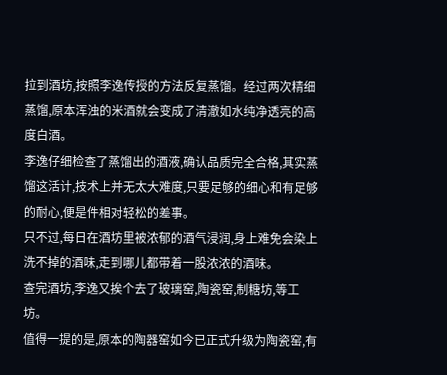拉到酒坊,按照李逸传授的方法反复蒸馏。经过两次精细蒸馏,原本浑浊的米酒就会变成了清澈如水纯净透亮的高度白酒。
李逸仔细检查了蒸馏出的酒液,确认品质完全合格,其实蒸馏这活计,技术上并无太大难度,只要足够的细心和有足够的耐心,便是件相对轻松的差事。
只不过,每日在酒坊里被浓郁的酒气浸润,身上难免会染上洗不掉的酒味,走到哪儿都带着一股浓浓的酒味。
查完酒坊,李逸又挨个去了玻璃窑,陶瓷窑,制糖坊,等工坊。
值得一提的是,原本的陶器窑如今已正式升级为陶瓷窑,有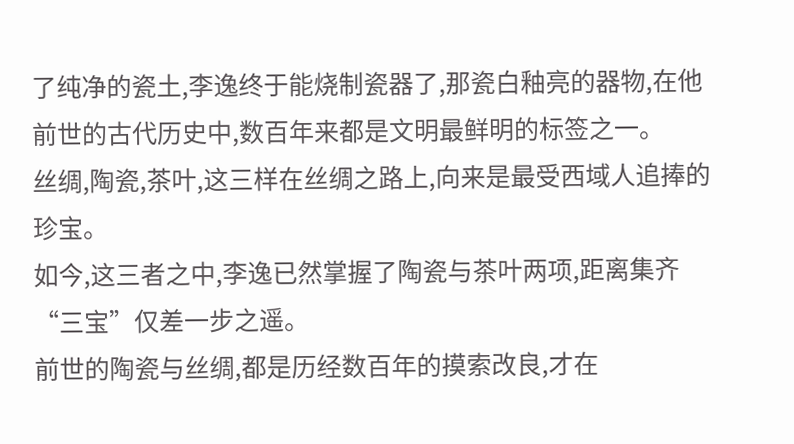了纯净的瓷土,李逸终于能烧制瓷器了,那瓷白釉亮的器物,在他前世的古代历史中,数百年来都是文明最鲜明的标签之一。
丝绸,陶瓷,茶叶,这三样在丝绸之路上,向来是最受西域人追捧的珍宝。
如今,这三者之中,李逸已然掌握了陶瓷与茶叶两项,距离集齐“三宝”仅差一步之遥。
前世的陶瓷与丝绸,都是历经数百年的摸索改良,才在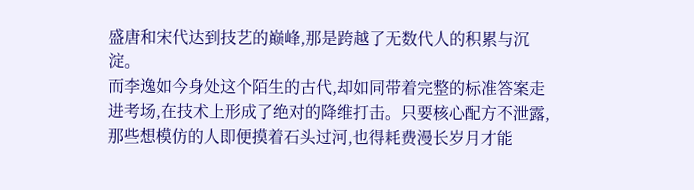盛唐和宋代达到技艺的巅峰,那是跨越了无数代人的积累与沉淀。
而李逸如今身处这个陌生的古代,却如同带着完整的标准答案走进考场,在技术上形成了绝对的降维打击。只要核心配方不泄露,那些想模仿的人即便摸着石头过河,也得耗费漫长岁月才能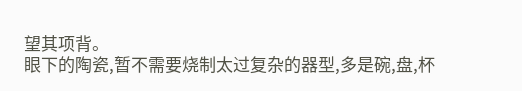望其项背。
眼下的陶瓷,暂不需要烧制太过复杂的器型,多是碗,盘,杯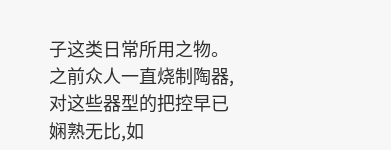子这类日常所用之物。
之前众人一直烧制陶器,对这些器型的把控早已娴熟无比,如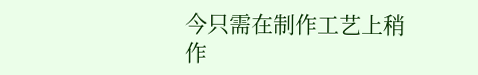今只需在制作工艺上稍作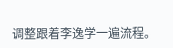调整跟着李逸学一遍流程。